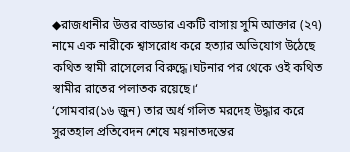◆রাজধানীর উত্তর বাড্ডার একটি বাসায় সুমি আক্তার (২৭) নামে এক নারীকে শ্বাসরোধ করে হত্যার অভিযোগ উঠেছে কথিত স্বামী রাসেলের বিরুদ্ধে।ঘটনার পর থেকে ওই কথিত স্বামীর রাতের পলাতক রয়েছে।‘
‘সোমবার(১৬ জুন) তার অর্ধ গলিত মরদেহ উদ্ধার করে সুরতহাল প্রতিবেদন শেষে ময়নাতদন্তের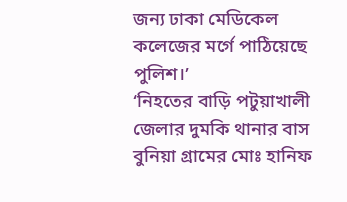জন্য ঢাকা মেডিকেল কলেজের মর্গে পাঠিয়েছে পুলিশ।’
‘নিহতের বাড়ি পটুয়াখালী জেলার দুমকি থানার বাস বুনিয়া গ্রামের মোঃ হানিফ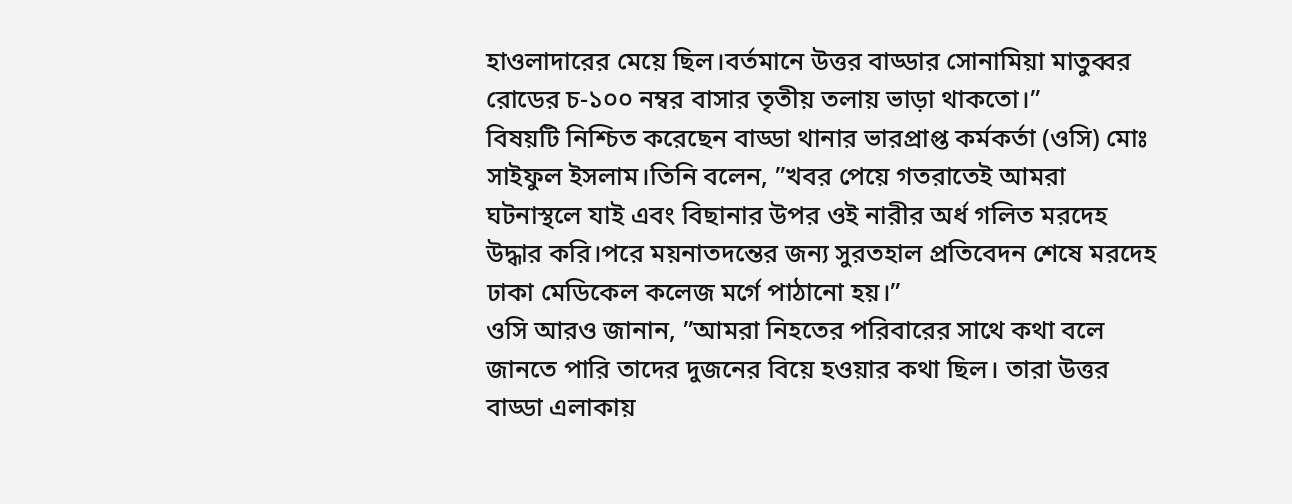হাওলাদারের মেয়ে ছিল।বর্তমানে উত্তর বাড্ডার সোনামিয়া মাতুব্বর রোডের চ-১০০ নম্বর বাসার তৃতীয় তলায় ভাড়া থাকতো।”
বিষয়টি নিশ্চিত করেছেন বাড্ডা থানার ভারপ্রাপ্ত কর্মকর্তা (ওসি) মোঃ সাইফুল ইসলাম।তিনি বলেন, ”খবর পেয়ে গতরাতেই আমরা ঘটনাস্থলে যাই এবং বিছানার উপর ওই নারীর অর্ধ গলিত মরদেহ উদ্ধার করি।পরে ময়নাতদন্তের জন্য সুরতহাল প্রতিবেদন শেষে মরদেহ ঢাকা মেডিকেল কলেজ মর্গে পাঠানো হয়।”
ওসি আরও জানান, ”আমরা নিহতের পরিবারের সাথে কথা বলে জানতে পারি তাদের দুজনের বিয়ে হওয়ার কথা ছিল। তারা উত্তর বাড্ডা এলাকায়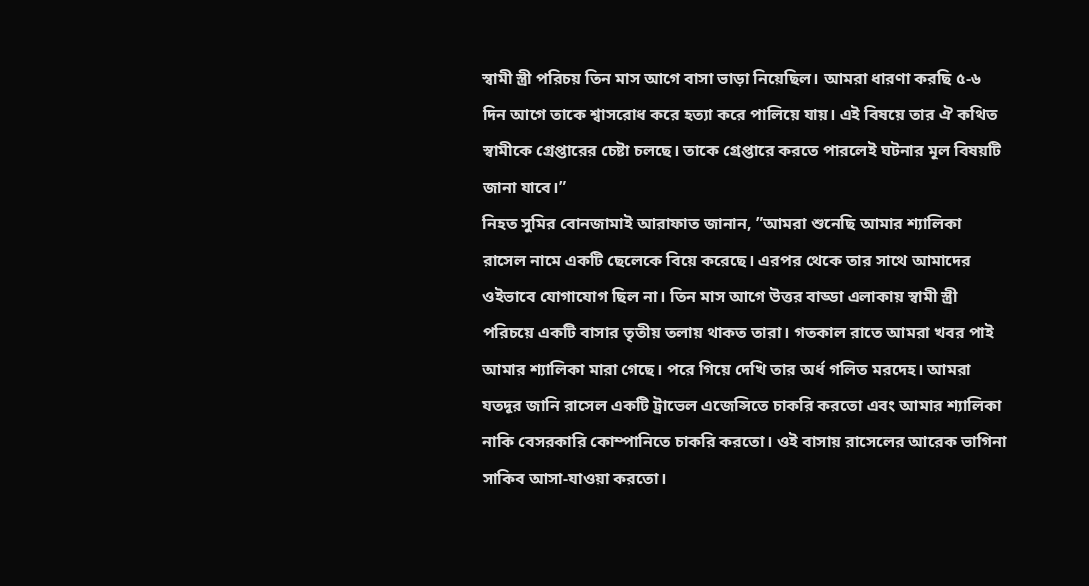স্বামী স্ত্রী পরিচয় তিন মাস আগে বাসা ভাড়া নিয়েছিল। আমরা ধারণা করছি ৫-৬ দিন আগে তাকে শ্বাসরোধ করে হত্যা করে পালিয়ে যায়। এই বিষয়ে তার ঐ কথিত স্বামীকে গ্রেপ্তারের চেষ্টা চলছে। তাকে গ্রেপ্তারে করতে পারলেই ঘটনার মূল বিষয়টি জানা যাবে।”
নিহত সুমির বোনজামাই আরাফাত জানান, ”আমরা শুনেছি আমার শ্যালিকা রাসেল নামে একটি ছেলেকে বিয়ে করেছে। এরপর থেকে তার সাথে আমাদের ওইভাবে যোগাযোগ ছিল না। তিন মাস আগে উত্তর বাড্ডা এলাকায় স্বামী স্ত্রী পরিচয়ে একটি বাসার তৃতীয় তলায় থাকত তারা। গতকাল রাতে আমরা খবর পাই আমার শ্যালিকা মারা গেছে। পরে গিয়ে দেখি তার অর্ধ গলিত মরদেহ। আমরা যতদূর জানি রাসেল একটি ট্রাভেল এজেন্সিতে চাকরি করতো এবং আমার শ্যালিকা নাকি বেসরকারি কোম্পানিতে চাকরি করতো। ওই বাসায় রাসেলের আরেক ভাগিনা সাকিব আসা-যাওয়া করতো।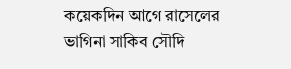কয়েকদিন আগে রাসেলের ভাগিনা সাকিব সৌদি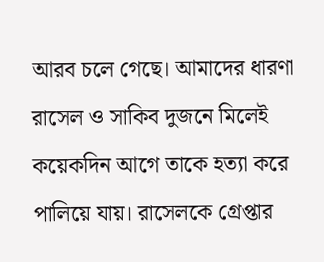আরব চলে গেছে। আমাদের ধারণা রাসেল ও সাকিব দুজনে মিলেই কয়েকদিন আগে তাকে হত্যা করে পালিয়ে যায়। রাসেলকে গ্রেপ্তার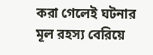করা গেলেই ঘটনার মূল রহস্য বেরিয়ে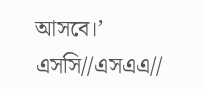আসবে।’
এসসি//এসএএ//